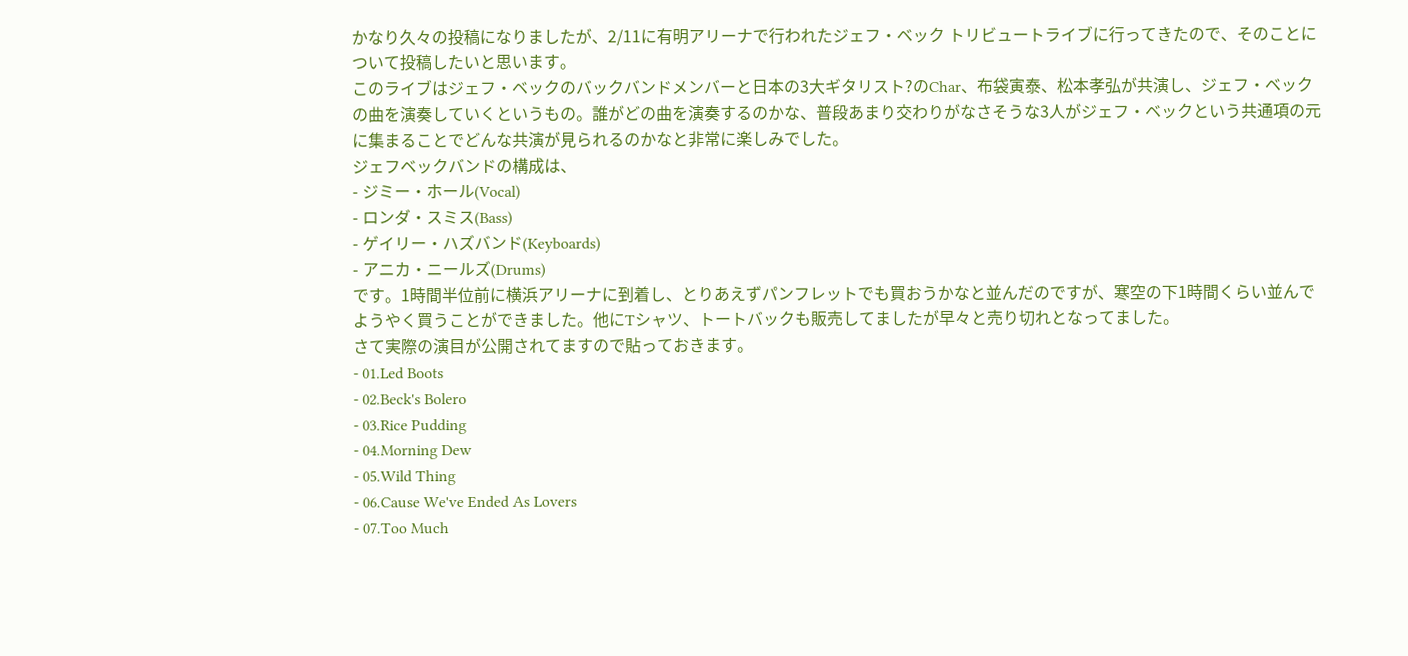かなり久々の投稿になりましたが、2/11に有明アリーナで行われたジェフ・ベック トリビュートライブに行ってきたので、そのことについて投稿したいと思います。
このライブはジェフ・ベックのバックバンドメンバーと日本の3大ギタリスト?のChar、布袋寅泰、松本孝弘が共演し、ジェフ・ベックの曲を演奏していくというもの。誰がどの曲を演奏するのかな、普段あまり交わりがなさそうな3人がジェフ・ベックという共通項の元に集まることでどんな共演が見られるのかなと非常に楽しみでした。
ジェフベックバンドの構成は、
- ジミー・ホール(Vocal)
- ロンダ・スミス(Bass)
- ゲイリー・ハズバンド(Keyboards)
- アニカ・ニールズ(Drums)
です。1時間半位前に横浜アリーナに到着し、とりあえずパンフレットでも買おうかなと並んだのですが、寒空の下1時間くらい並んでようやく買うことができました。他にTシャツ、トートバックも販売してましたが早々と売り切れとなってました。
さて実際の演目が公開されてますので貼っておきます。
- 01.Led Boots
- 02.Beck's Bolero
- 03.Rice Pudding
- 04.Morning Dew
- 05.Wild Thing
- 06.Cause We've Ended As Lovers
- 07.Too Much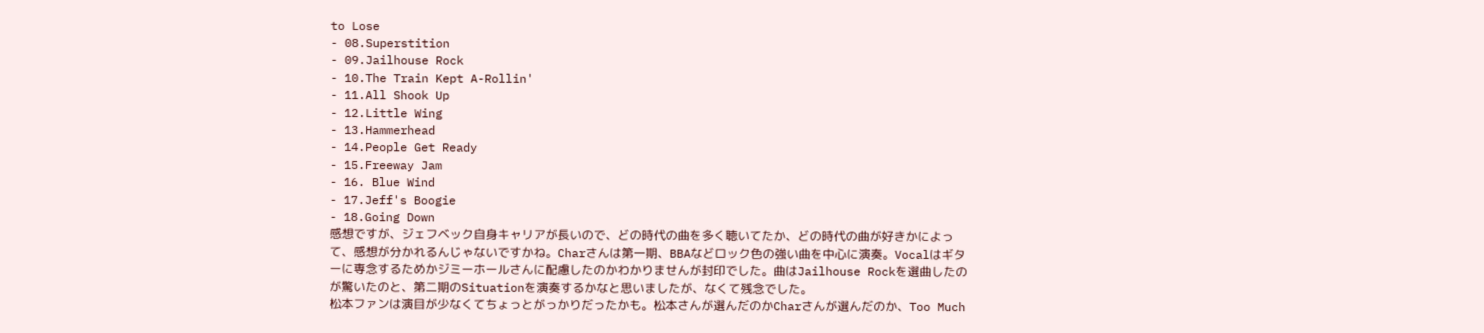to Lose
- 08.Superstition
- 09.Jailhouse Rock
- 10.The Train Kept A-Rollin'
- 11.All Shook Up
- 12.Little Wing
- 13.Hammerhead
- 14.People Get Ready
- 15.Freeway Jam
- 16. Blue Wind
- 17.Jeff's Boogie
- 18.Going Down
感想ですが、ジェフベック自身キャリアが長いので、どの時代の曲を多く聴いてたか、どの時代の曲が好きかによって、感想が分かれるんじゃないですかね。Charさんは第一期、BBAなどロック色の強い曲を中心に演奏。Vocalはギターに専念するためかジミーホールさんに配慮したのかわかりませんが封印でした。曲はJailhouse Rockを選曲したのが驚いたのと、第二期のSituationを演奏するかなと思いましたが、なくて残念でした。
松本ファンは演目が少なくてちょっとがっかりだったかも。松本さんが選んだのかCharさんが選んだのか、Too Much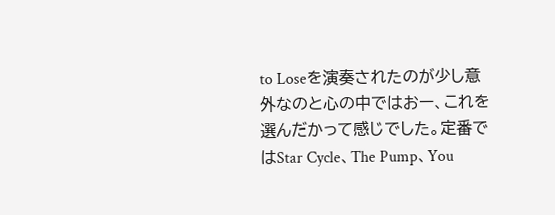to Loseを演奏されたのが少し意外なのと心の中ではおー、これを選んだかって感じでした。定番ではStar Cycle、The Pump、You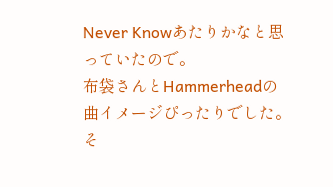Never Knowあたりかなと思っていたので。
布袋さんとHammerheadの曲イメージぴったりでした。そ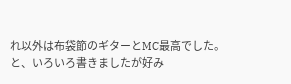れ以外は布袋節のギターとMC最高でした。
と、いろいろ書きましたが好み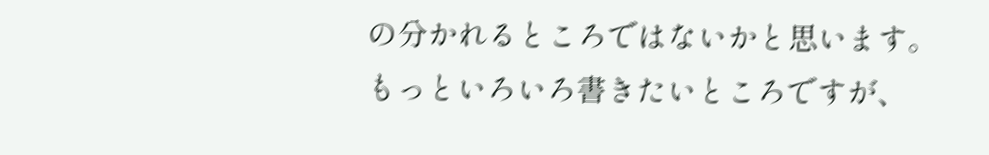の分かれるところではないかと思います。
もっといろいろ書きたいところですが、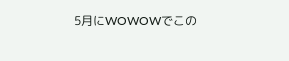5月にWOWOWでこの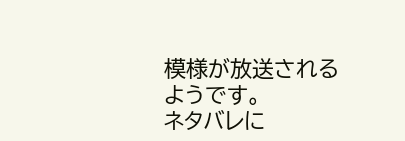模様が放送されるようです。
ネタバレに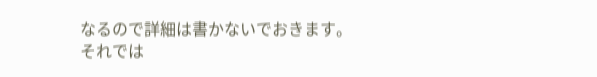なるので詳細は書かないでおきます。
それでは